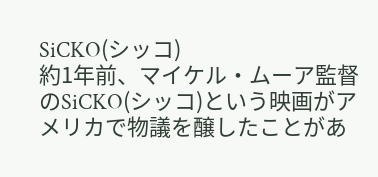SiCKO(シッコ)
約1年前、マイケル・ムーア監督のSiCKO(シッコ)という映画がアメリカで物議を醸したことがあ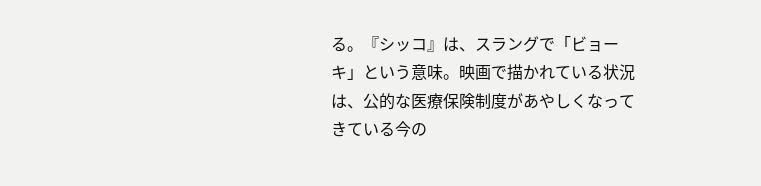る。『シッコ』は、スラングで「ビョーキ」という意味。映画で描かれている状況は、公的な医療保険制度があやしくなってきている今の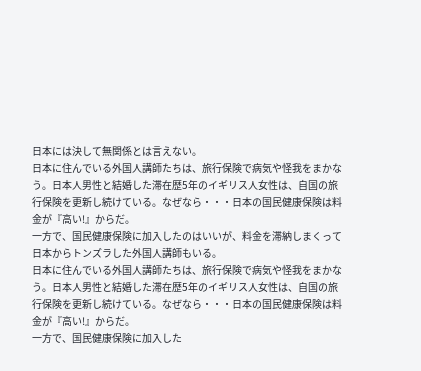日本には決して無関係とは言えない。
日本に住んでいる外国人講師たちは、旅行保険で病気や怪我をまかなう。日本人男性と結婚した滞在歴5年のイギリス人女性は、自国の旅行保険を更新し続けている。なぜなら・・・日本の国民健康保険は料金が『高い!』からだ。
一方で、国民健康保険に加入したのはいいが、料金を滞納しまくって日本からトンズラした外国人講師もいる。
日本に住んでいる外国人講師たちは、旅行保険で病気や怪我をまかなう。日本人男性と結婚した滞在歴5年のイギリス人女性は、自国の旅行保険を更新し続けている。なぜなら・・・日本の国民健康保険は料金が『高い!』からだ。
一方で、国民健康保険に加入した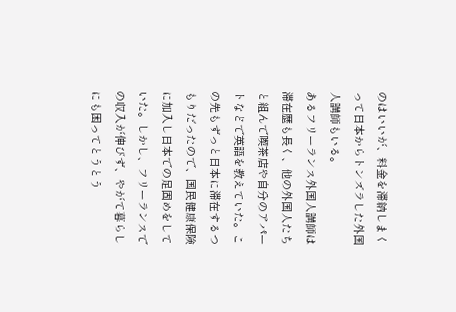のはいいが、料金を滞納しまくって日本からトンズラした外国人講師もいる。
あるフリーランス外国人講師は滞在歴も長く、他の外国人たちと組んで喫茶店や自分のアパートなどで英語を教えていた。この先もずっと日本に滞在するつもりだったので、国民健康保険に加入し日本での足固めをしていた。しかし、フリーランスでの収入が伸びず、やがて暮らしにも困ってとうとう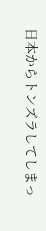日本からトンズラしてしまっ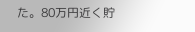た。80万円近く貯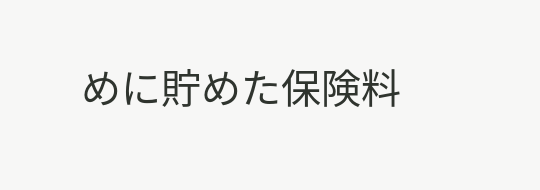めに貯めた保険料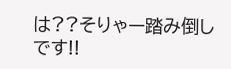は??そりゃー踏み倒しです!!